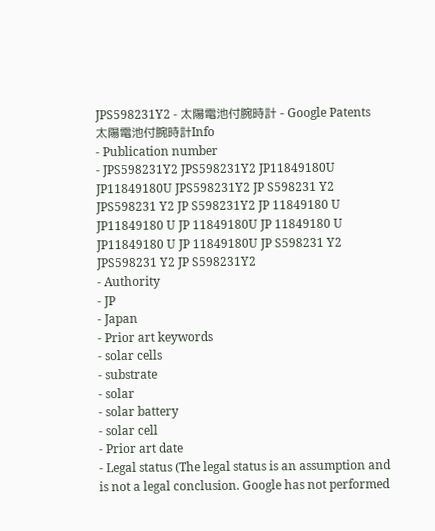JPS598231Y2 - 太陽電池付腕時計 - Google Patents
太陽電池付腕時計Info
- Publication number
- JPS598231Y2 JPS598231Y2 JP11849180U JP11849180U JPS598231Y2 JP S598231 Y2 JPS598231 Y2 JP S598231Y2 JP 11849180 U JP11849180 U JP 11849180U JP 11849180 U JP11849180 U JP 11849180U JP S598231 Y2 JPS598231 Y2 JP S598231Y2
- Authority
- JP
- Japan
- Prior art keywords
- solar cells
- substrate
- solar
- solar battery
- solar cell
- Prior art date
- Legal status (The legal status is an assumption and is not a legal conclusion. Google has not performed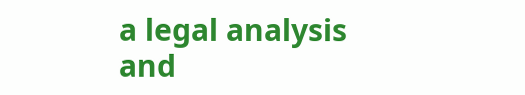a legal analysis and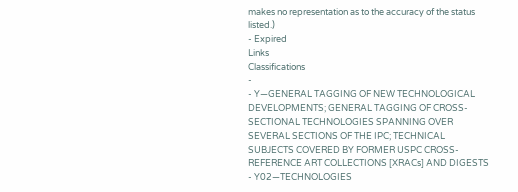makes no representation as to the accuracy of the status listed.)
- Expired
Links
Classifications
-
- Y—GENERAL TAGGING OF NEW TECHNOLOGICAL DEVELOPMENTS; GENERAL TAGGING OF CROSS-SECTIONAL TECHNOLOGIES SPANNING OVER SEVERAL SECTIONS OF THE IPC; TECHNICAL SUBJECTS COVERED BY FORMER USPC CROSS-REFERENCE ART COLLECTIONS [XRACs] AND DIGESTS
- Y02—TECHNOLOGIES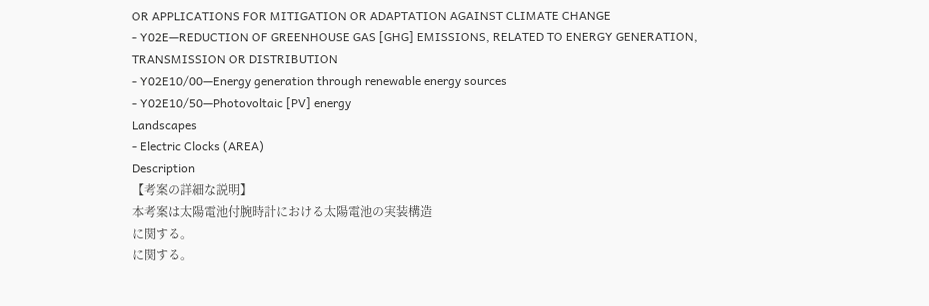OR APPLICATIONS FOR MITIGATION OR ADAPTATION AGAINST CLIMATE CHANGE
- Y02E—REDUCTION OF GREENHOUSE GAS [GHG] EMISSIONS, RELATED TO ENERGY GENERATION, TRANSMISSION OR DISTRIBUTION
- Y02E10/00—Energy generation through renewable energy sources
- Y02E10/50—Photovoltaic [PV] energy
Landscapes
- Electric Clocks (AREA)
Description
【考案の詳細な説明】
本考案は太陽電池付腕時計における太陽電池の実装構造
に関する。
に関する。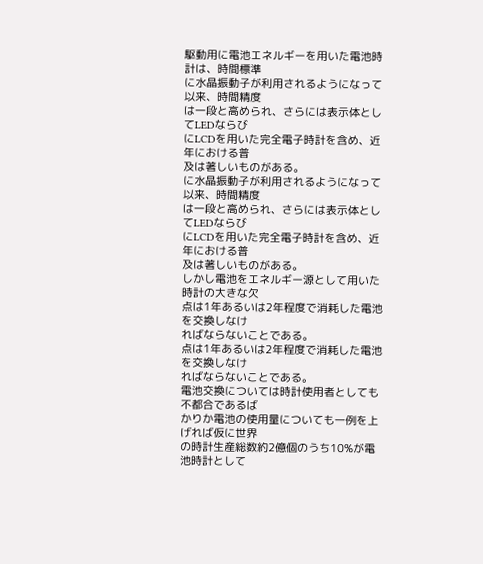駆動用に電池エネルギーを用いた電池時計は、時間標準
に水晶振動子が利用されるようになって以来、時間精度
は一段と高められ、さらには表示体としてLEDならび
にLCDを用いた完全電子時計を含め、近年における普
及は著しいものがある。
に水晶振動子が利用されるようになって以来、時間精度
は一段と高められ、さらには表示体としてLEDならび
にLCDを用いた完全電子時計を含め、近年における普
及は著しいものがある。
しかし電池をエネルギー源として用いた時計の大きな欠
点は1年あるいは2年程度で消耗した電池を交換しなけ
ればならないことである。
点は1年あるいは2年程度で消耗した電池を交換しなけ
ればならないことである。
電池交換については時計使用者としても不都合であるば
かりか電池の使用量についても一例を上げれば仮に世界
の時計生産総数約2億個のうち10%が電池時計として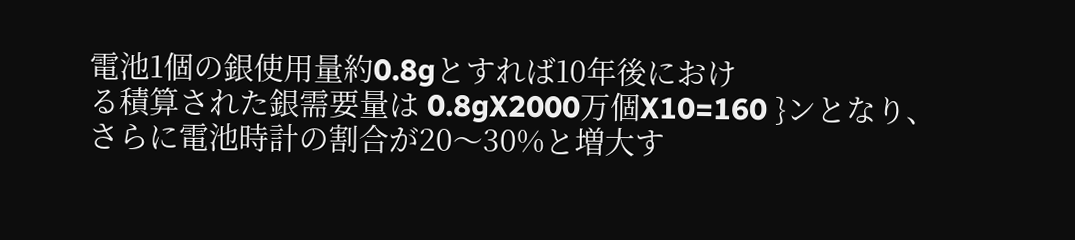電池1個の銀使用量約0.8gとすれば10年後におけ
る積算された銀需要量は 0.8gX2000万個X10=160 }ンとなり、
さらに電池時計の割合が20〜30%と増大す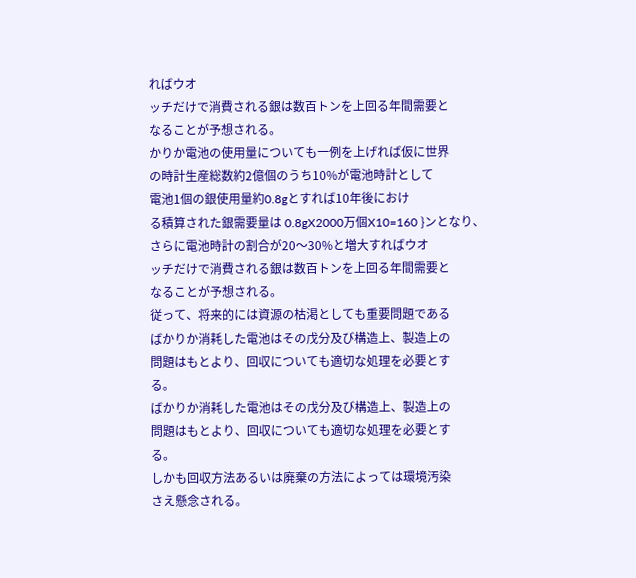ればウオ
ッチだけで消費される銀は数百トンを上回る年間需要と
なることが予想される。
かりか電池の使用量についても一例を上げれば仮に世界
の時計生産総数約2億個のうち10%が電池時計として
電池1個の銀使用量約0.8gとすれば10年後におけ
る積算された銀需要量は 0.8gX2000万個X10=160 }ンとなり、
さらに電池時計の割合が20〜30%と増大すればウオ
ッチだけで消費される銀は数百トンを上回る年間需要と
なることが予想される。
従って、将来的には資源の枯渇としても重要問題である
ばかりか消耗した電池はその戊分及び構造上、製造上の
問題はもとより、回収についても適切な処理を必要とす
る。
ばかりか消耗した電池はその戊分及び構造上、製造上の
問題はもとより、回収についても適切な処理を必要とす
る。
しかも回収方法あるいは廃棄の方法によっては環境汚染
さえ懸念される。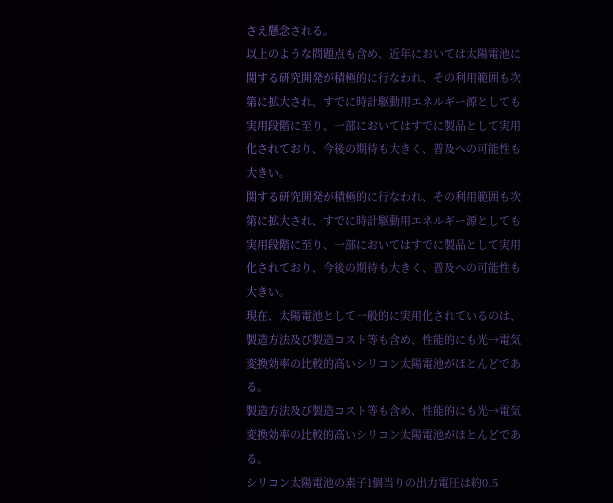さえ懸念される。
以上のような問題点も含め、近年においては太陽電池に
関する研究開発が積極的に行なわれ、その利用範囲も次
第に拡大され、すでに時計駆動用エネルギー源としても
実用段階に至り、一部においてはすでに製品として実用
化されており、今後の期待も大きく、普及への可能性も
大きい。
関する研究開発が積極的に行なわれ、その利用範囲も次
第に拡大され、すでに時計駆動用エネルギー源としても
実用段階に至り、一部においてはすでに製品として実用
化されており、今後の期待も大きく、普及への可能性も
大きい。
現在、太陽電池として一般的に実用化されているのは、
製造方法及び製造コスト等も含め、性能的にも光→電気
変換効率の比較的高いシリコン太陽電池がほとんどであ
る。
製造方法及び製造コスト等も含め、性能的にも光→電気
変換効率の比較的高いシリコン太陽電池がほとんどであ
る。
シリコン太陽電池の素子1個当りの出力電圧は約0.5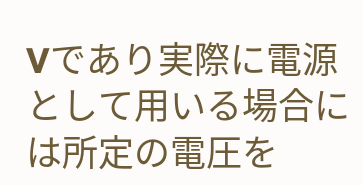Vであり実際に電源として用いる場合には所定の電圧を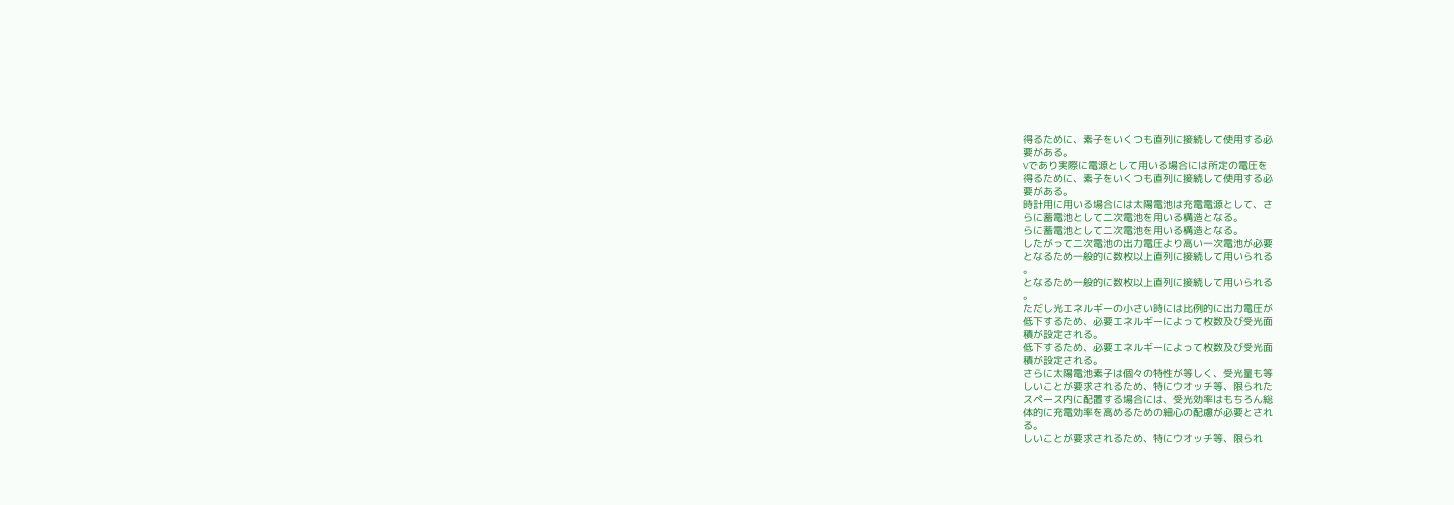得るために、素子をいくつも直列に接続して使用する必
要がある。
Vであり実際に電源として用いる場合には所定の電圧を
得るために、素子をいくつも直列に接続して使用する必
要がある。
時計用に用いる場合には太陽電池は充電電源として、さ
らに蓄電池として二次電池を用いる構造となる。
らに蓄電池として二次電池を用いる構造となる。
したがって二次電池の出力電圧より高い一次電池が必要
となるため一般的に数枚以上直列に接続して用いられる
。
となるため一般的に数枚以上直列に接続して用いられる
。
ただし光エネルギーの小さい時には比例的に出力電圧が
低下するため、必要エネルギーによって枚数及び受光面
積が設定される。
低下するため、必要エネルギーによって枚数及び受光面
積が設定される。
さらに太陽電池素子は個々の特性が等しく、受光量も等
しいことが要求されるため、特にウオッチ等、限られた
スペース内に配置する場合には、受光効率はもちろん総
体的に充電効率を高めるための細心の配慮が必要とされ
る。
しいことが要求されるため、特にウオッチ等、限られ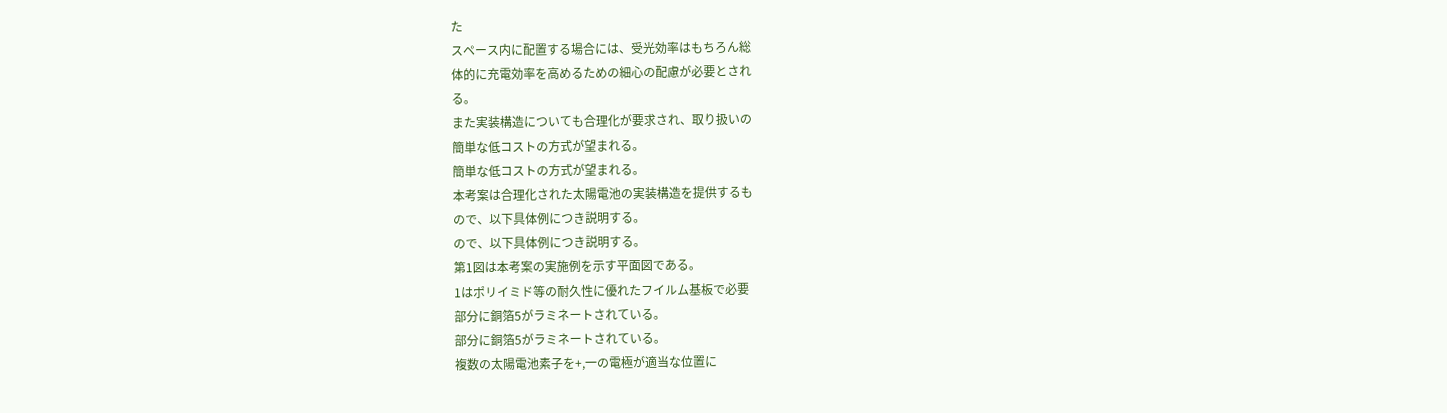た
スペース内に配置する場合には、受光効率はもちろん総
体的に充電効率を高めるための細心の配慮が必要とされ
る。
また実装構造についても合理化が要求され、取り扱いの
簡単な低コストの方式が望まれる。
簡単な低コストの方式が望まれる。
本考案は合理化された太陽電池の実装構造を提供するも
ので、以下具体例につき説明する。
ので、以下具体例につき説明する。
第1図は本考案の実施例を示す平面図である。
1はポリイミド等の耐久性に優れたフイルム基板で必要
部分に銅箔5がラミネートされている。
部分に銅箔5がラミネートされている。
複数の太陽電池素子を+,一の電極が適当な位置に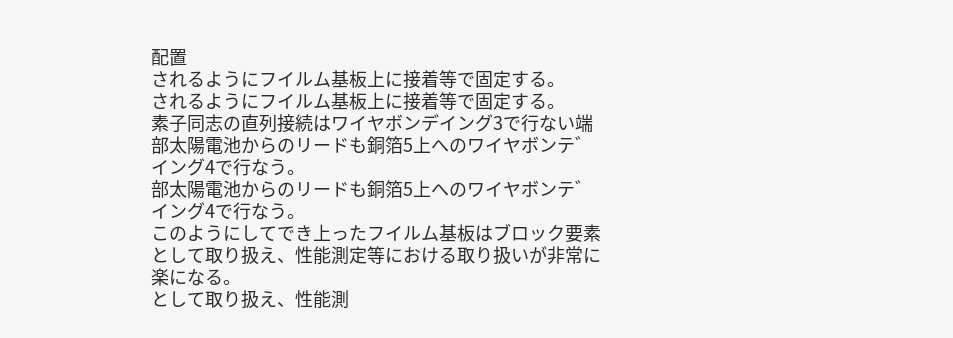配置
されるようにフイルム基板上に接着等で固定する。
されるようにフイルム基板上に接着等で固定する。
素子同志の直列接続はワイヤボンデイング3で行ない端
部太陽電池からのリードも銅箔5上へのワイヤボンテ゛
イング4で行なう。
部太陽電池からのリードも銅箔5上へのワイヤボンテ゛
イング4で行なう。
このようにしてでき上ったフイルム基板はブロック要素
として取り扱え、性能測定等における取り扱いが非常に
楽になる。
として取り扱え、性能測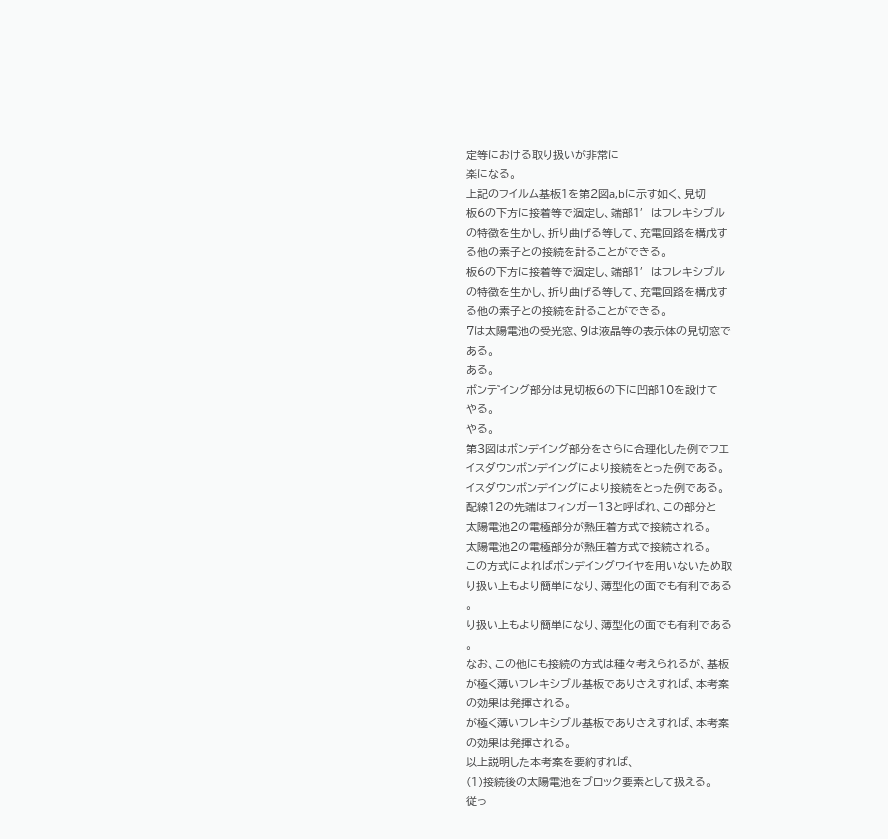定等における取り扱いが非常に
楽になる。
上記のフイルム基板1を第2図a,bに示す如く、見切
板6の下方に接着等で涸定し、端部1′はフレキシブル
の特徴を生かし、折り曲げる等して、充電回路を構戊す
る他の素子との接続を計ることができる。
板6の下方に接着等で涸定し、端部1′はフレキシブル
の特徴を生かし、折り曲げる等して、充電回路を構戊す
る他の素子との接続を計ることができる。
7は太陽電池の受光窓、9は液晶等の表示体の見切窓で
ある。
ある。
ボンテ゛イング部分は見切板6の下に凹部10を設けて
やる。
やる。
第3図はボンデイング部分をさらに合理化した例でフエ
イスダウンボンデイングにより接続をとった例である。
イスダウンボンデイングにより接続をとった例である。
配線12の先端はフィンガー13と呼ばれ、この部分と
太陽電池2の電極部分が熱圧着方式で接続される。
太陽電池2の電極部分が熱圧着方式で接続される。
この方式によればボンデイングワイヤを用いないため取
り扱い上もより簡単になり、薄型化の面でも有利である
。
り扱い上もより簡単になり、薄型化の面でも有利である
。
なお、この他にも接続の方式は種々考えられるが、基板
が極く薄いフレキシブル基板でありさえすれば、本考案
の効果は発揮される。
が極く薄いフレキシブル基板でありさえすれば、本考案
の効果は発揮される。
以上説明した本考案を要約すれば、
(1)接続後の太陽電池をブロック要素として扱える。
従っ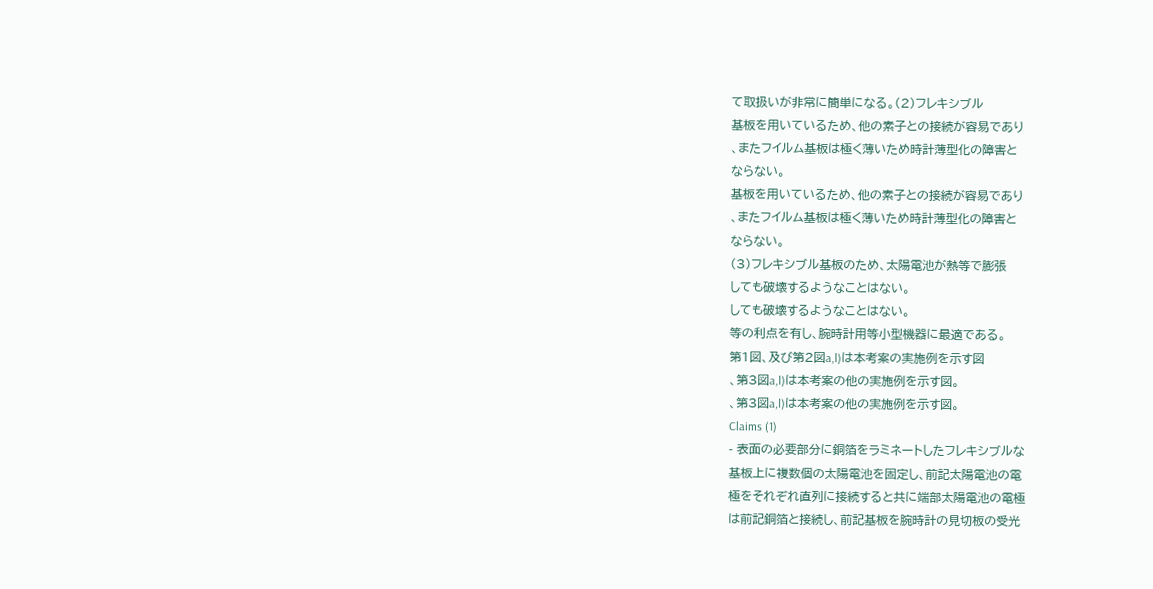て取扱いが非常に簡単になる。(2)フレキシブル
基板を用いているため、他の素子との接続が容易であり
、またフイルム基板は極く薄いため時計薄型化の障害と
ならない。
基板を用いているため、他の素子との接続が容易であり
、またフイルム基板は極く薄いため時計薄型化の障害と
ならない。
(3)フレキシブル基板のため、太陽電池が熱等で膨張
しても破壊するようなことはない。
しても破壊するようなことはない。
等の利点を有し、腕時計用等小型機器に最適である。
第1図、及び第2図a,l)は本考案の実施例を示す図
、第3図a,l)は本考案の他の実施例を示す図。
、第3図a,l)は本考案の他の実施例を示す図。
Claims (1)
- 表面の必要部分に銅箔をラミネートしたフレキシブルな
基板上に複数個の太陽電池を固定し、前記太陽電池の電
極をそれぞれ直列に接続すると共に端部太陽電池の電極
は前記銅箔と接続し、前記基板を腕時計の見切板の受光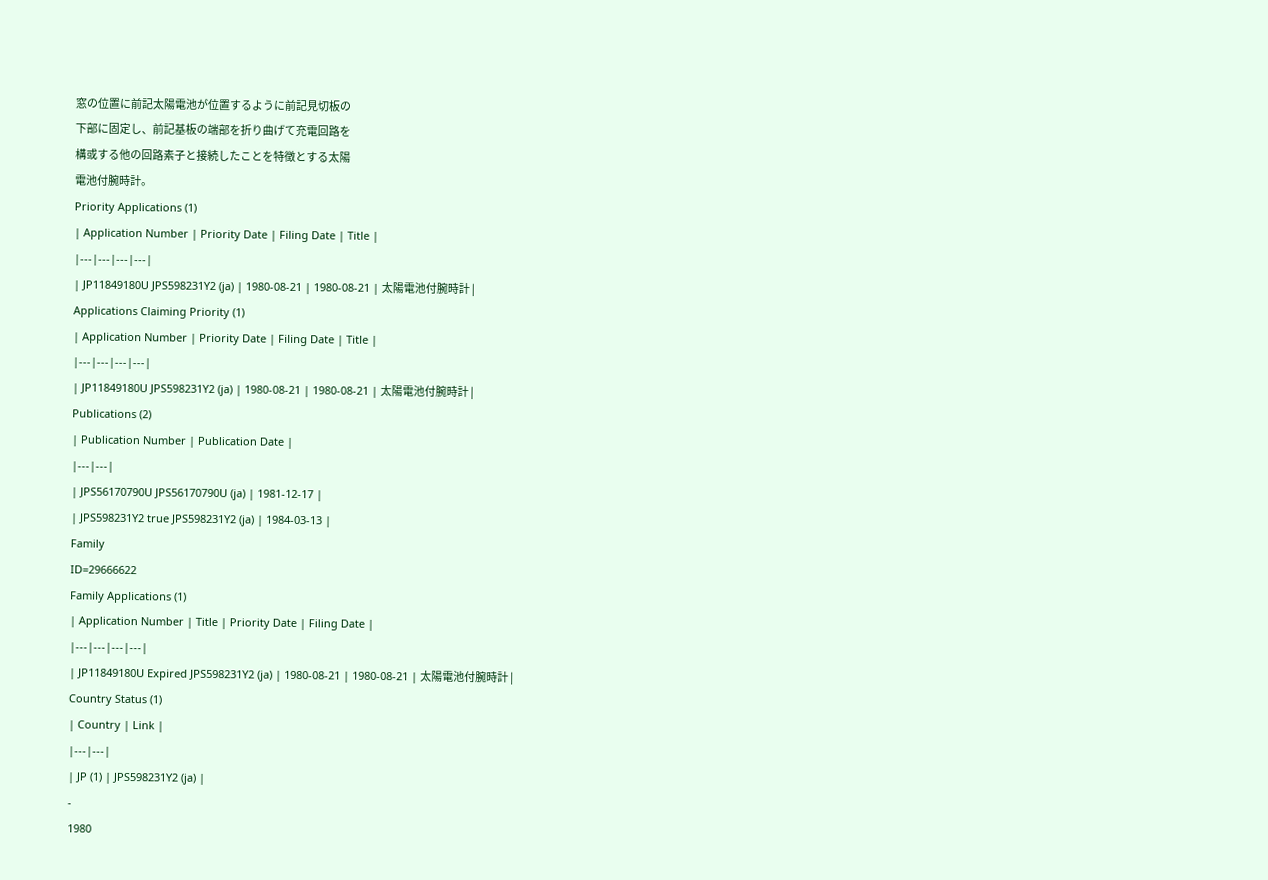窓の位置に前記太陽電池が位置するように前記見切板の
下部に固定し、前記基板の端部を折り曲げて充電回路を
構或する他の回路素子と接続したことを特徴とする太陽
電池付腕時計。
Priority Applications (1)
| Application Number | Priority Date | Filing Date | Title |
|---|---|---|---|
| JP11849180U JPS598231Y2 (ja) | 1980-08-21 | 1980-08-21 | 太陽電池付腕時計 |
Applications Claiming Priority (1)
| Application Number | Priority Date | Filing Date | Title |
|---|---|---|---|
| JP11849180U JPS598231Y2 (ja) | 1980-08-21 | 1980-08-21 | 太陽電池付腕時計 |
Publications (2)
| Publication Number | Publication Date |
|---|---|
| JPS56170790U JPS56170790U (ja) | 1981-12-17 |
| JPS598231Y2 true JPS598231Y2 (ja) | 1984-03-13 |
Family
ID=29666622
Family Applications (1)
| Application Number | Title | Priority Date | Filing Date |
|---|---|---|---|
| JP11849180U Expired JPS598231Y2 (ja) | 1980-08-21 | 1980-08-21 | 太陽電池付腕時計 |
Country Status (1)
| Country | Link |
|---|---|
| JP (1) | JPS598231Y2 (ja) |
-
1980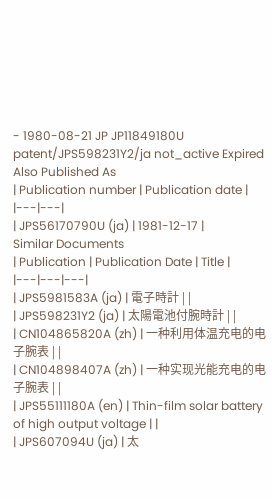- 1980-08-21 JP JP11849180U patent/JPS598231Y2/ja not_active Expired
Also Published As
| Publication number | Publication date |
|---|---|
| JPS56170790U (ja) | 1981-12-17 |
Similar Documents
| Publication | Publication Date | Title |
|---|---|---|
| JPS5981583A (ja) | 電子時計 | |
| JPS598231Y2 (ja) | 太陽電池付腕時計 | |
| CN104865820A (zh) | 一种利用体温充电的电子腕表 | |
| CN104898407A (zh) | 一种实现光能充电的电子腕表 | |
| JPS55111180A (en) | Thin-film solar battery of high output voltage | |
| JPS607094U (ja) | 太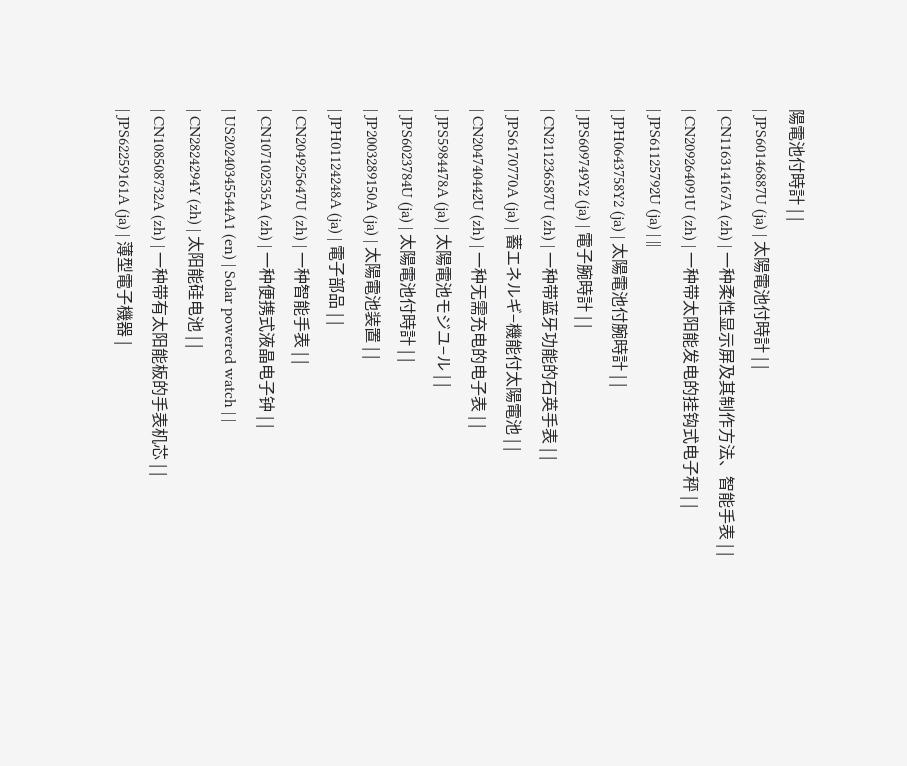陽電池付時計 | |
| JPS60146887U (ja) | 太陽電池付時計 | |
| CN116314167A (zh) | 一种柔性显示屏及其制作方法、智能手表 | |
| CN209264091U (zh) | 一种带太阳能发电的挂钩式电子秤 | |
| JPS61125792U (ja) | ||
| JPH0643758Y2 (ja) | 太陽電池付腕時計 | |
| JPS609749Y2 (ja) | 電子腕時計 | |
| CN211236587U (zh) | 一种带蓝牙功能的石英手表 | |
| JPS6170770A (ja) | 蓄エネルギ−機能付太陽電池 | |
| CN204740442U (zh) | 一种无需充电的电子表 | |
| JPS5984478A (ja) | 太陽電池モジユ−ル | |
| JPS6023784U (ja) | 太陽電池付時計 | |
| JP2003289150A (ja) | 太陽電池装置 | |
| JPH01124248A (ja) | 電子部品 | |
| CN204925647U (zh) | 一种智能手表 | |
| CN107102535A (zh) | 一种便携式液晶电子钟 | |
| US20240345544A1 (en) | Solar powered watch | |
| CN2824294Y (zh) | 太阳能硅电池 | |
| CN108508732A (zh) | 一种带有太阳能板的手表机芯 | |
| JPS62259161A (ja) | 薄型電子機器 |